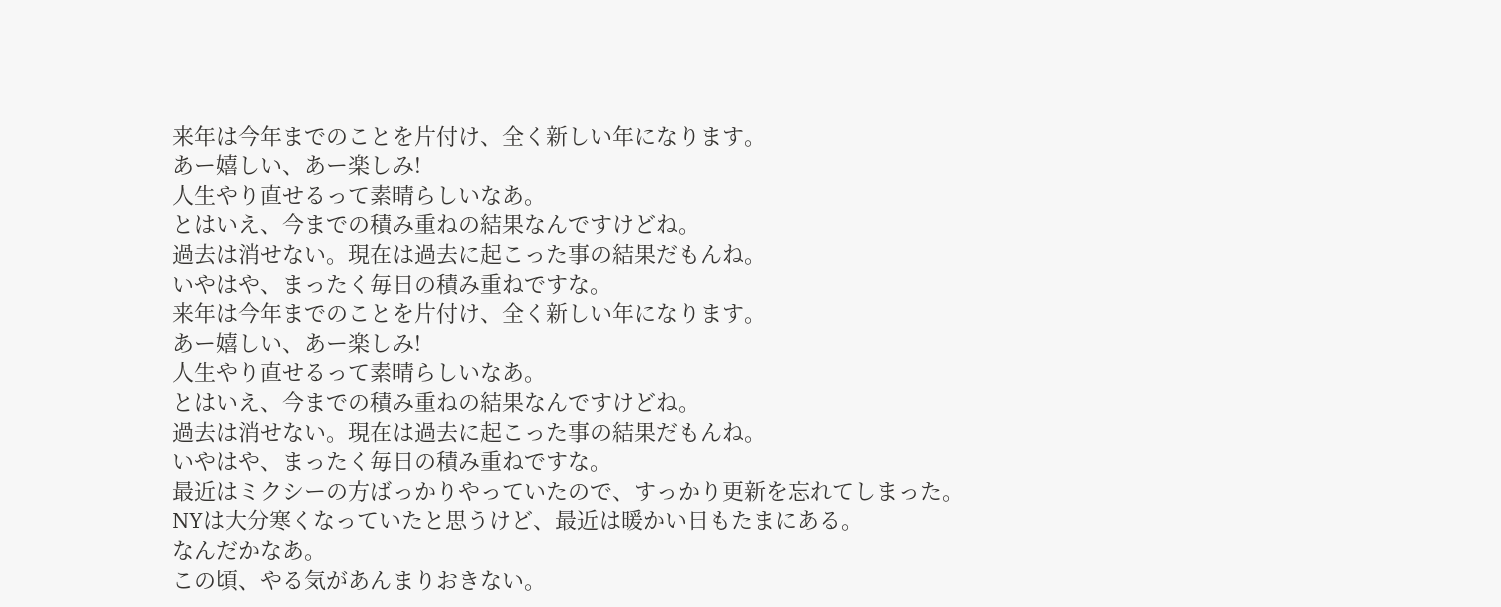来年は今年までのことを片付け、全く新しい年になります。
あー嬉しい、あー楽しみ!
人生やり直せるって素晴らしいなあ。
とはいえ、今までの積み重ねの結果なんですけどね。
過去は消せない。現在は過去に起こった事の結果だもんね。
いやはや、まったく毎日の積み重ねですな。
来年は今年までのことを片付け、全く新しい年になります。
あー嬉しい、あー楽しみ!
人生やり直せるって素晴らしいなあ。
とはいえ、今までの積み重ねの結果なんですけどね。
過去は消せない。現在は過去に起こった事の結果だもんね。
いやはや、まったく毎日の積み重ねですな。
最近はミクシーの方ばっかりやっていたので、すっかり更新を忘れてしまった。
NYは大分寒くなっていたと思うけど、最近は暖かい日もたまにある。
なんだかなあ。
この頃、やる気があんまりおきない。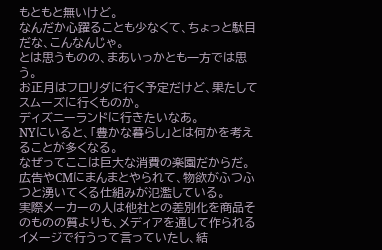もともと無いけど。
なんだか心躍ることも少なくて、ちょっと駄目だな、こんなんじゃ。
とは思うものの、まあいっかとも一方では思う。
お正月はフロリダに行く予定だけど、果たしてスムーズに行くものか。
ディズニーランドに行きたいなあ。
NYにいると、「豊かな暮らし」とは何かを考えることが多くなる。
なぜってここは巨大な消費の楽園だからだ。
広告やCMにまんまとやられて、物欲がふつふつと湧いてくる仕組みが氾濫している。
実際メーカーの人は他社との差別化を商品そのものの質よりも、メディアを通して作られるイメージで行うって言っていたし、結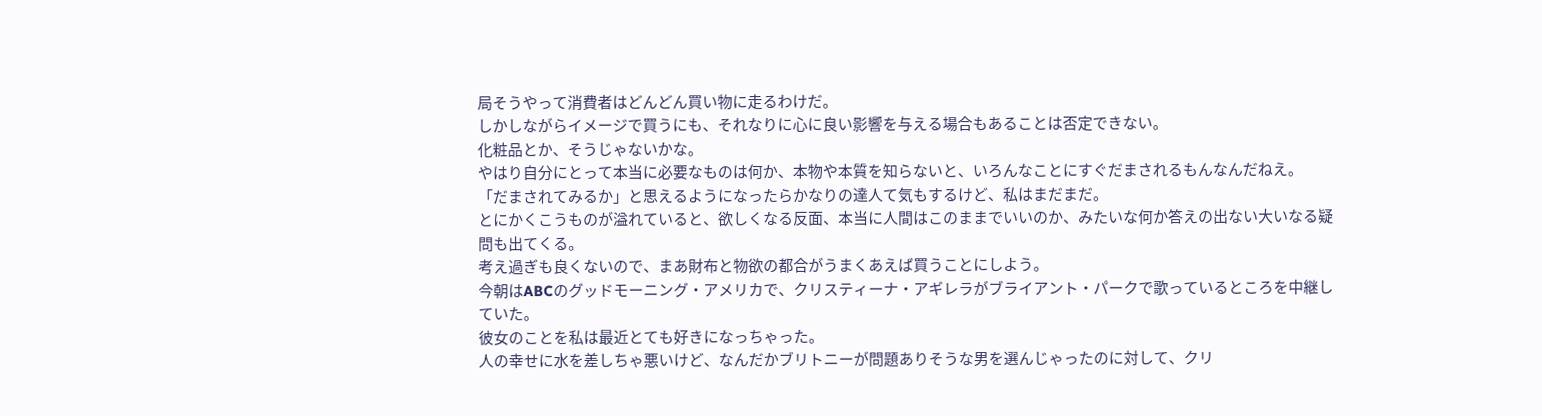局そうやって消費者はどんどん買い物に走るわけだ。
しかしながらイメージで買うにも、それなりに心に良い影響を与える場合もあることは否定できない。
化粧品とか、そうじゃないかな。
やはり自分にとって本当に必要なものは何か、本物や本質を知らないと、いろんなことにすぐだまされるもんなんだねえ。
「だまされてみるか」と思えるようになったらかなりの達人て気もするけど、私はまだまだ。
とにかくこうものが溢れていると、欲しくなる反面、本当に人間はこのままでいいのか、みたいな何か答えの出ない大いなる疑問も出てくる。
考え過ぎも良くないので、まあ財布と物欲の都合がうまくあえば買うことにしよう。
今朝はABCのグッドモーニング・アメリカで、クリスティーナ・アギレラがブライアント・パークで歌っているところを中継していた。
彼女のことを私は最近とても好きになっちゃった。
人の幸せに水を差しちゃ悪いけど、なんだかブリトニーが問題ありそうな男を選んじゃったのに対して、クリ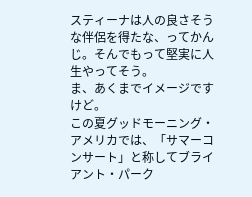スティーナは人の良さそうな伴侶を得たな、ってかんじ。そんでもって堅実に人生やってそう。
ま、あくまでイメージですけど。
この夏グッドモーニング・アメリカでは、「サマーコンサート」と称してブライアント・パーク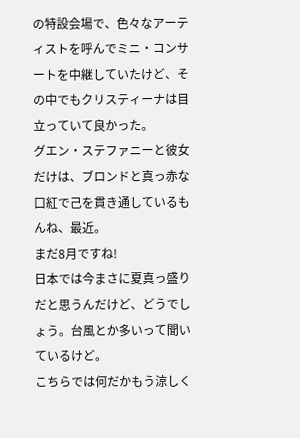の特設会場で、色々なアーティストを呼んでミニ・コンサートを中継していたけど、その中でもクリスティーナは目立っていて良かった。
グエン・ステファニーと彼女だけは、ブロンドと真っ赤な口紅で己を貫き通しているもんね、最近。
まだ8月ですね!
日本では今まさに夏真っ盛りだと思うんだけど、どうでしょう。台風とか多いって聞いているけど。
こちらでは何だかもう涼しく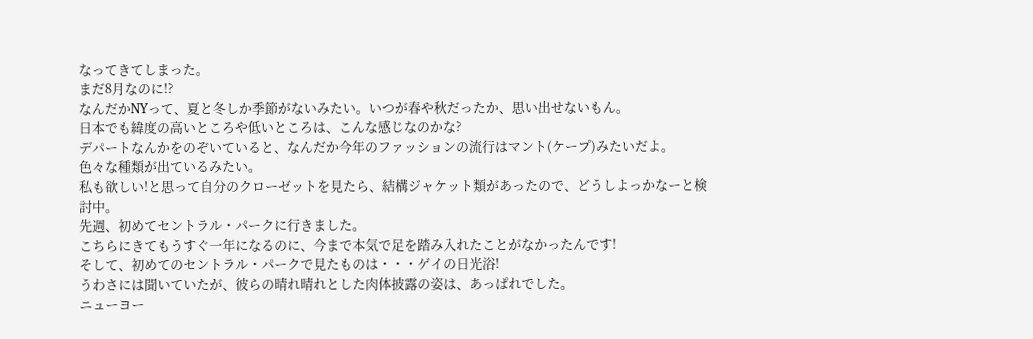なってきてしまった。
まだ8月なのに!?
なんだかNYって、夏と冬しか季節がないみたい。いつが春や秋だったか、思い出せないもん。
日本でも緯度の高いところや低いところは、こんな感じなのかな?
デパートなんかをのぞいていると、なんだか今年のファッションの流行はマント(ケープ)みたいだよ。
色々な種類が出ているみたい。
私も欲しい!と思って自分のクローゼットを見たら、結構ジャケット類があったので、どうしよっかなーと検討中。
先週、初めてセントラル・パークに行きました。
こちらにきてもうすぐ一年になるのに、今まで本気で足を踏み入れたことがなかったんです!
そして、初めてのセントラル・パークで見たものは・・・ゲイの日光浴!
うわさには聞いていたが、彼らの晴れ晴れとした肉体披露の姿は、あっぱれでした。
ニューヨー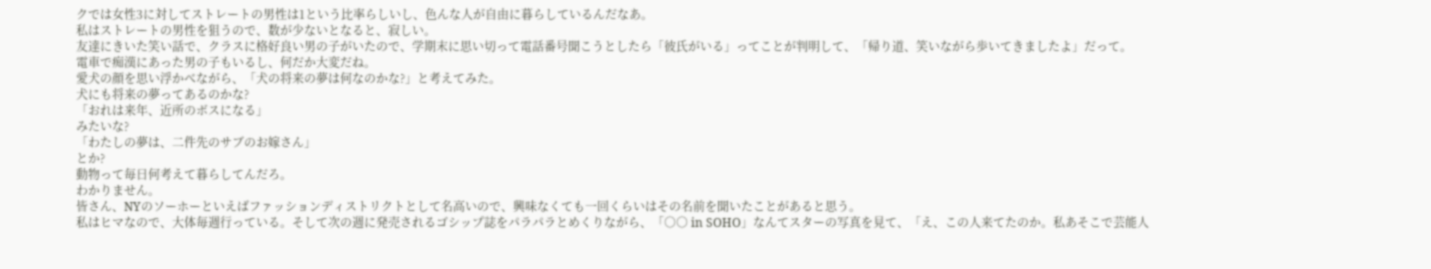クでは女性3に対してストレートの男性は1という比率らしいし、色んな人が自由に暮らしているんだなあ。
私はストレートの男性を狙うので、数が少ないとなると、寂しい。
友達にきいた笑い話で、クラスに格好良い男の子がいたので、学期末に思い切って電話番号聞こうとしたら「彼氏がいる」ってことが判明して、「帰り道、笑いながら歩いてきましたよ」だって。
電車で痴漢にあった男の子もいるし、何だか大変だね。
愛犬の顔を思い浮かべながら、「犬の将来の夢は何なのかな?」と考えてみた。
犬にも将来の夢ってあるのかな?
「おれは来年、近所のボスになる」
みたいな?
「わたしの夢は、二件先のサブのお嫁さん」
とか?
動物って毎日何考えて暮らしてんだろ。
わかりません。
皆さん、NYのソーホーといえばファッションディストリクトとして名高いので、興味なくても一回くらいはその名前を聞いたことがあると思う。
私はヒマなので、大体毎週行っている。そして次の週に発売されるゴシップ誌をパラパラとめくりながら、「○○ in SOHO」なんてスターの写真を見て、「え、この人来てたのか。私あそこで芸能人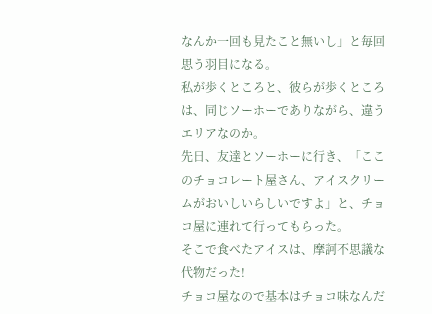なんか一回も見たこと無いし」と毎回思う羽目になる。
私が歩くところと、彼らが歩くところは、同じソーホーでありながら、違うエリアなのか。
先日、友達とソーホーに行き、「ここのチョコレート屋さん、アイスクリームがおいしいらしいですよ」と、チョコ屋に連れて行ってもらった。
そこで食べたアイスは、摩訶不思議な代物だった!
チョコ屋なので基本はチョコ味なんだ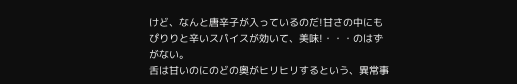けど、なんと唐辛子が入っているのだ!甘さの中にもぴりりと辛いスパイスが効いて、美味!・・・のはずがない。
舌は甘いのにのどの奥がヒリヒリするという、異常事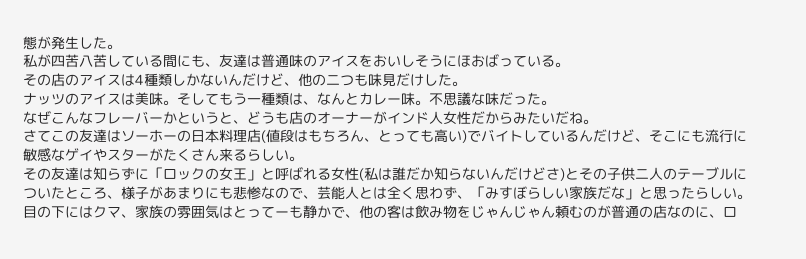態が発生した。
私が四苦八苦している間にも、友達は普通味のアイスをおいしそうにほおばっている。
その店のアイスは4種類しかないんだけど、他の二つも味見だけした。
ナッツのアイスは美味。そしてもう一種類は、なんとカレー味。不思議な味だった。
なぜこんなフレーバーかというと、どうも店のオーナーがインド人女性だからみたいだね。
さてこの友達はソーホーの日本料理店(値段はもちろん、とっても高い)でバイトしているんだけど、そこにも流行に敏感なゲイやスターがたくさん来るらしい。
その友達は知らずに「ロックの女王」と呼ばれる女性(私は誰だか知らないんだけどさ)とその子供二人のテーブルについたところ、様子があまりにも悲惨なので、芸能人とは全く思わず、「みすぼらしい家族だな」と思ったらしい。
目の下にはクマ、家族の雰囲気はとってーも静かで、他の客は飲み物をじゃんじゃん頼むのが普通の店なのに、ロ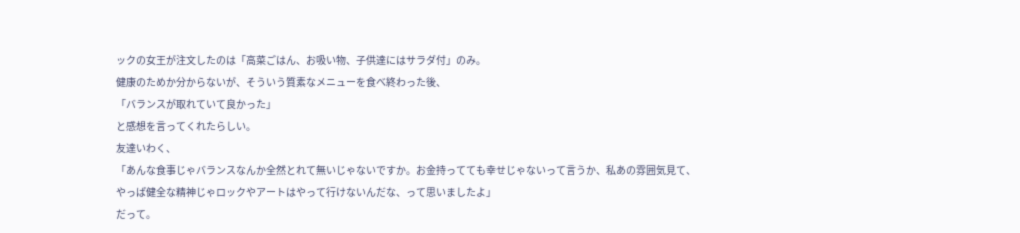ックの女王が注文したのは「高菜ごはん、お吸い物、子供達にはサラダ付」のみ。
健康のためか分からないが、そういう質素なメニューを食べ終わった後、
「バランスが取れていて良かった」
と感想を言ってくれたらしい。
友達いわく、
「あんな食事じゃバランスなんか全然とれて無いじゃないですか。お金持ってても幸せじゃないって言うか、私あの雰囲気見て、やっぱ健全な精神じゃロックやアートはやって行けないんだな、って思いましたよ」
だって。